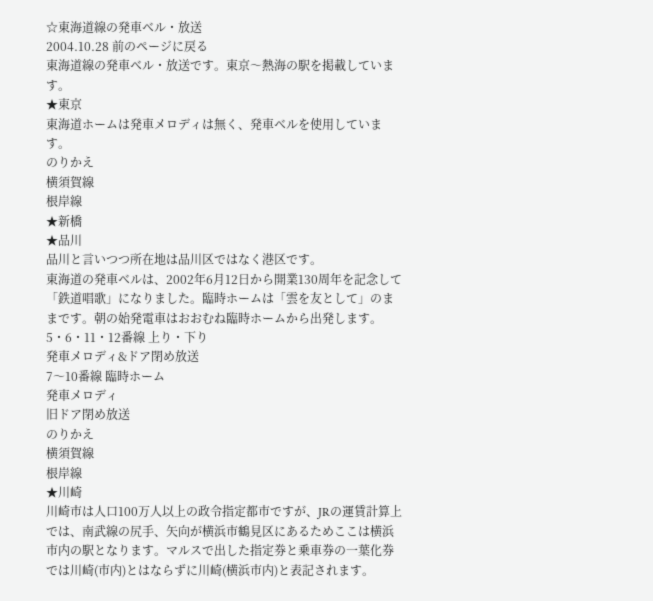☆東海道線の発車ベル・放送
2004.10.28 前のページに戻る
東海道線の発車ベル・放送です。東京〜熱海の駅を掲載しています。
★東京
東海道ホームは発車メロディは無く、発車ベルを使用しています。
のりかえ
横須賀線
根岸線
★新橋
★品川
品川と言いつつ所在地は品川区ではなく港区です。
東海道の発車ベルは、2002年6月12日から開業130周年を記念して「鉄道唱歌」になりました。臨時ホームは「雲を友として」のままです。朝の始発電車はおおむね臨時ホームから出発します。
5・6・11・12番線 上り・下り
発車メロディ&ドア閉め放送
7〜10番線 臨時ホーム
発車メロディ
旧ドア閉め放送
のりかえ
横須賀線
根岸線
★川崎
川崎市は人口100万人以上の政令指定都市ですが、JRの運賃計算上では、南武線の尻手、矢向が横浜市鶴見区にあるためここは横浜市内の駅となります。マルスで出した指定券と乗車券の一葉化券では川崎(市内)とはならずに川崎(横浜市内)と表記されます。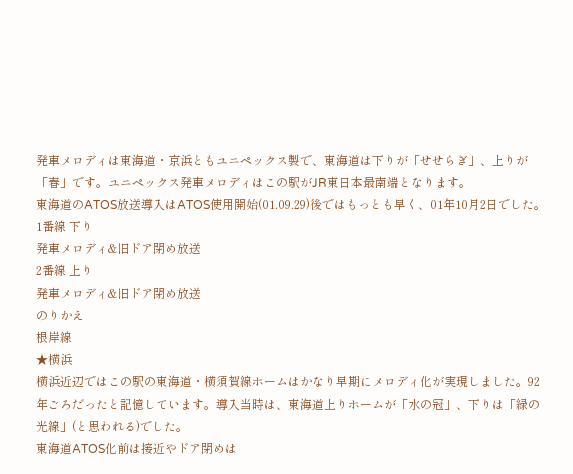発車メロディは東海道・京浜ともユニペックス製で、東海道は下りが「せせらぎ」、上りが「春」です。ユニペックス発車メロディはこの駅がJR東日本最南端となります。
東海道のATOS放送導入はATOS使用開始(01.09.29)後ではもっとも早く、01年10月2日でした。
1番線 下り
発車メロディ&旧ドア閉め放送
2番線 上り
発車メロディ&旧ドア閉め放送
のりかえ
根岸線
★横浜
横浜近辺ではこの駅の東海道・横須賀線ホームはかなり早期にメロディ化が実現しました。92年ごろだったと記憶しています。導入当時は、東海道上りホームが「水の冠」、下りは「緑の光線」(と思われる)でした。
東海道ATOS化前は接近やドア閉めは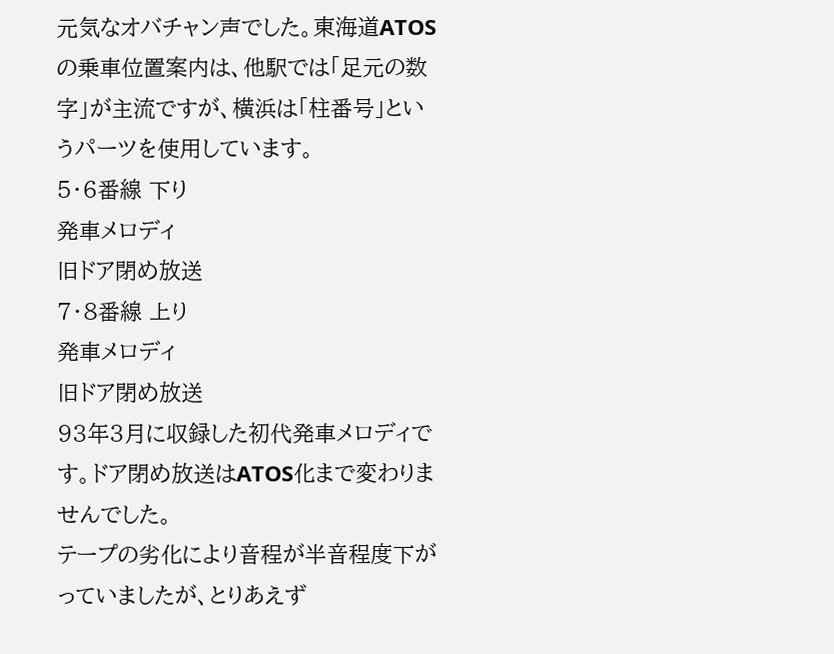元気なオバチャン声でした。東海道ATOSの乗車位置案内は、他駅では「足元の数字」が主流ですが、横浜は「柱番号」というパーツを使用しています。
5・6番線 下り
発車メロディ
旧ドア閉め放送
7・8番線 上り
発車メロディ
旧ドア閉め放送
93年3月に収録した初代発車メロディです。ドア閉め放送はATOS化まで変わりませんでした。
テープの劣化により音程が半音程度下がっていましたが、とりあえず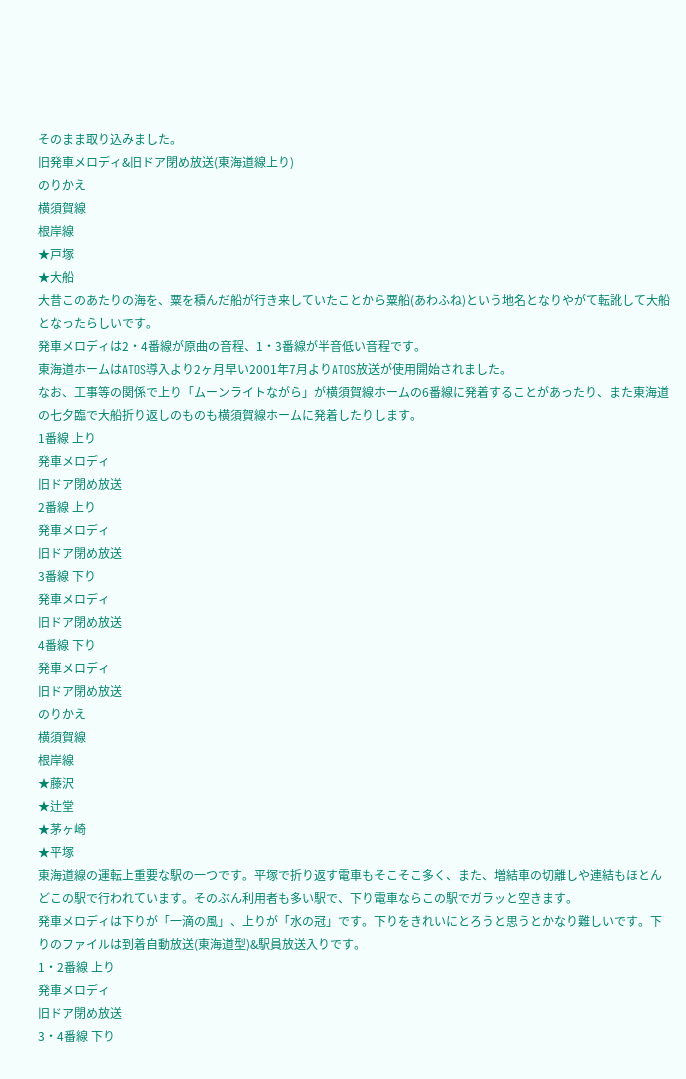そのまま取り込みました。
旧発車メロディ&旧ドア閉め放送(東海道線上り)
のりかえ
横須賀線
根岸線
★戸塚
★大船
大昔このあたりの海を、粟を積んだ船が行き来していたことから粟船(あわふね)という地名となりやがて転訛して大船となったらしいです。
発車メロディは2・4番線が原曲の音程、1・3番線が半音低い音程です。
東海道ホームはATOS導入より2ヶ月早い2001年7月よりATOS放送が使用開始されました。
なお、工事等の関係で上り「ムーンライトながら」が横須賀線ホームの6番線に発着することがあったり、また東海道の七夕臨で大船折り返しのものも横須賀線ホームに発着したりします。
1番線 上り
発車メロディ
旧ドア閉め放送
2番線 上り
発車メロディ
旧ドア閉め放送
3番線 下り
発車メロディ
旧ドア閉め放送
4番線 下り
発車メロディ
旧ドア閉め放送
のりかえ
横須賀線
根岸線
★藤沢
★辻堂
★茅ヶ崎
★平塚
東海道線の運転上重要な駅の一つです。平塚で折り返す電車もそこそこ多く、また、増結車の切離しや連結もほとんどこの駅で行われています。そのぶん利用者も多い駅で、下り電車ならこの駅でガラッと空きます。
発車メロディは下りが「一滴の風」、上りが「水の冠」です。下りをきれいにとろうと思うとかなり難しいです。下りのファイルは到着自動放送(東海道型)&駅員放送入りです。
1・2番線 上り
発車メロディ
旧ドア閉め放送
3・4番線 下り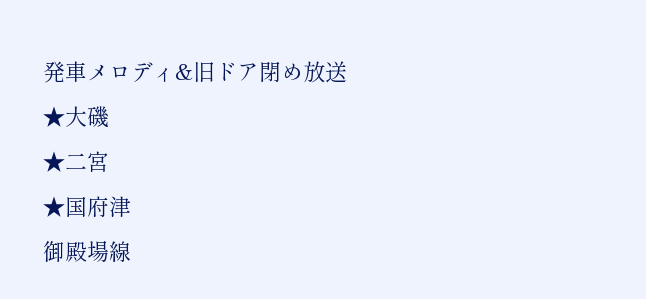発車メロディ&旧ドア閉め放送
★大磯
★二宮
★国府津
御殿場線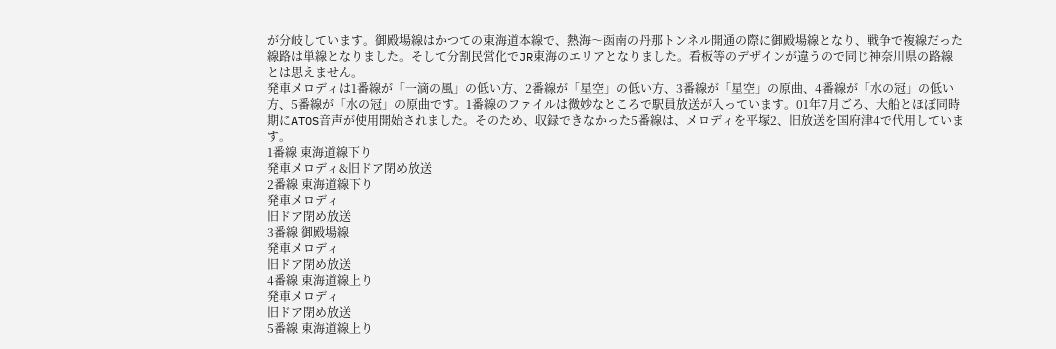が分岐しています。御殿場線はかつての東海道本線で、熱海〜函南の丹那トンネル開通の際に御殿場線となり、戦争で複線だった線路は単線となりました。そして分割民営化でJR東海のエリアとなりました。看板等のデザインが違うので同じ神奈川県の路線とは思えません。
発車メロディは1番線が「一滴の風」の低い方、2番線が「星空」の低い方、3番線が「星空」の原曲、4番線が「水の冠」の低い方、5番線が「水の冠」の原曲です。1番線のファイルは微妙なところで駅員放送が入っています。01年7月ごろ、大船とほぼ同時期にATOS音声が使用開始されました。そのため、収録できなかった5番線は、メロディを平塚2、旧放送を国府津4で代用しています。
1番線 東海道線下り
発車メロディ&旧ドア閉め放送
2番線 東海道線下り
発車メロディ
旧ドア閉め放送
3番線 御殿場線
発車メロディ
旧ドア閉め放送
4番線 東海道線上り
発車メロディ
旧ドア閉め放送
5番線 東海道線上り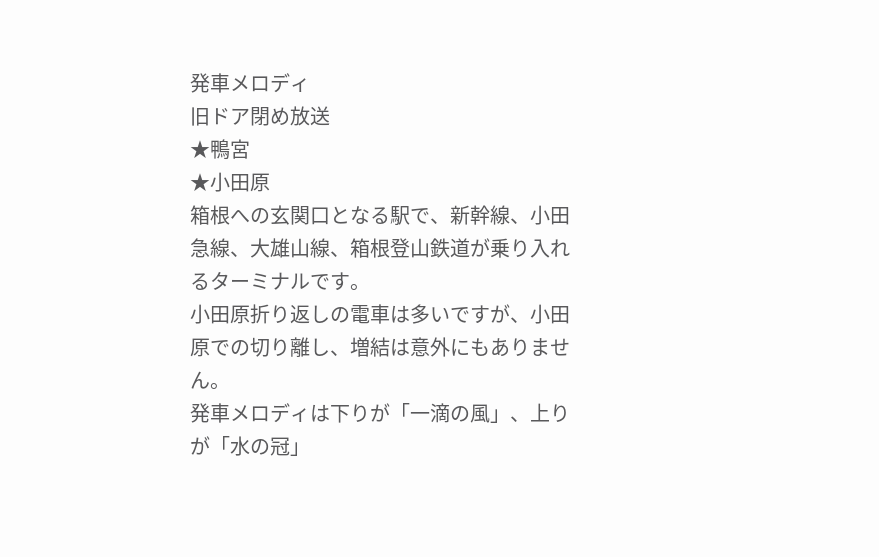発車メロディ
旧ドア閉め放送
★鴨宮
★小田原
箱根への玄関口となる駅で、新幹線、小田急線、大雄山線、箱根登山鉄道が乗り入れるターミナルです。
小田原折り返しの電車は多いですが、小田原での切り離し、増結は意外にもありません。
発車メロディは下りが「一滴の風」、上りが「水の冠」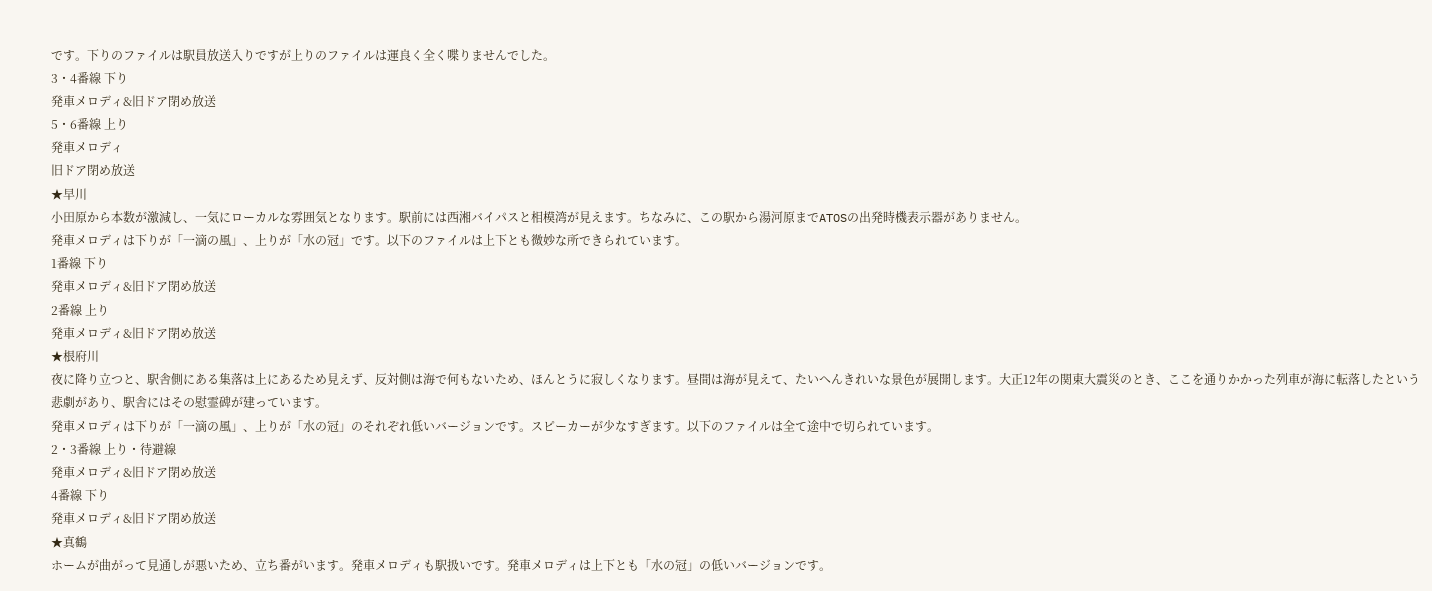です。下りのファイルは駅員放送入りですが上りのファイルは運良く全く喋りませんでした。
3・4番線 下り
発車メロディ&旧ドア閉め放送
5・6番線 上り
発車メロディ
旧ドア閉め放送
★早川
小田原から本数が激減し、一気にローカルな雰囲気となります。駅前には西湘バイパスと相模湾が見えます。ちなみに、この駅から湯河原までATOSの出発時機表示器がありません。
発車メロディは下りが「一滴の風」、上りが「水の冠」です。以下のファイルは上下とも微妙な所できられています。
1番線 下り
発車メロディ&旧ドア閉め放送
2番線 上り
発車メロディ&旧ドア閉め放送
★根府川
夜に降り立つと、駅舎側にある集落は上にあるため見えず、反対側は海で何もないため、ほんとうに寂しくなります。昼間は海が見えて、たいへんきれいな景色が展開します。大正12年の関東大震災のとき、ここを通りかかった列車が海に転落したという悲劇があり、駅舎にはその慰霊碑が建っています。
発車メロディは下りが「一滴の風」、上りが「水の冠」のそれぞれ低いバージョンです。スピーカーが少なすぎます。以下のファイルは全て途中で切られています。
2・3番線 上り・待避線
発車メロディ&旧ドア閉め放送
4番線 下り
発車メロディ&旧ドア閉め放送
★真鶴
ホームが曲がって見通しが悪いため、立ち番がいます。発車メロディも駅扱いです。発車メロディは上下とも「水の冠」の低いバージョンです。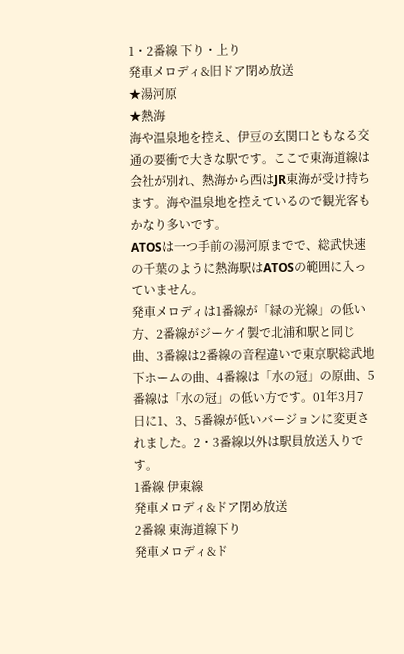1・2番線 下り・上り
発車メロディ&旧ドア閉め放送
★湯河原
★熱海
海や温泉地を控え、伊豆の玄関口ともなる交通の要衝で大きな駅です。ここで東海道線は会社が別れ、熱海から西はJR東海が受け持ちます。海や温泉地を控えているので観光客もかなり多いです。
ATOSは一つ手前の湯河原までで、総武快速の千葉のように熱海駅はATOSの範囲に入っていません。
発車メロディは1番線が「緑の光線」の低い方、2番線がジーケイ製で北浦和駅と同じ曲、3番線は2番線の音程違いで東京駅総武地下ホームの曲、4番線は「水の冠」の原曲、5番線は「水の冠」の低い方です。01年3月7日に1、3、5番線が低いバージョンに変更されました。2・3番線以外は駅員放送入りです。
1番線 伊東線
発車メロディ&ドア閉め放送
2番線 東海道線下り
発車メロディ&ド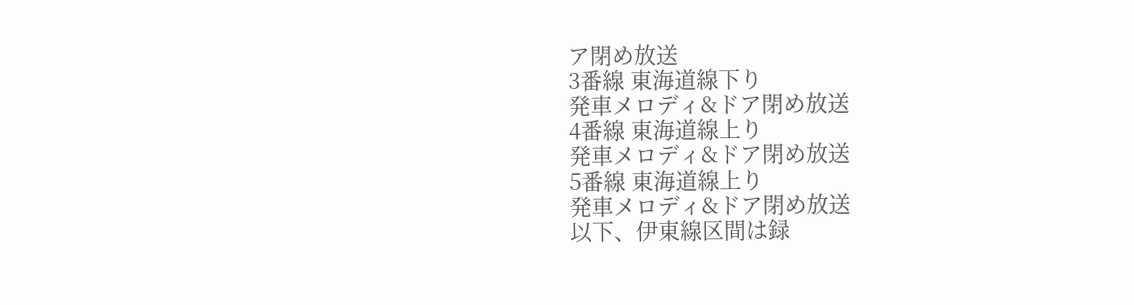ア閉め放送
3番線 東海道線下り
発車メロディ&ドア閉め放送
4番線 東海道線上り
発車メロディ&ドア閉め放送
5番線 東海道線上り
発車メロディ&ドア閉め放送
以下、伊東線区間は録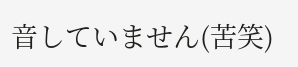音していません(苦笑)